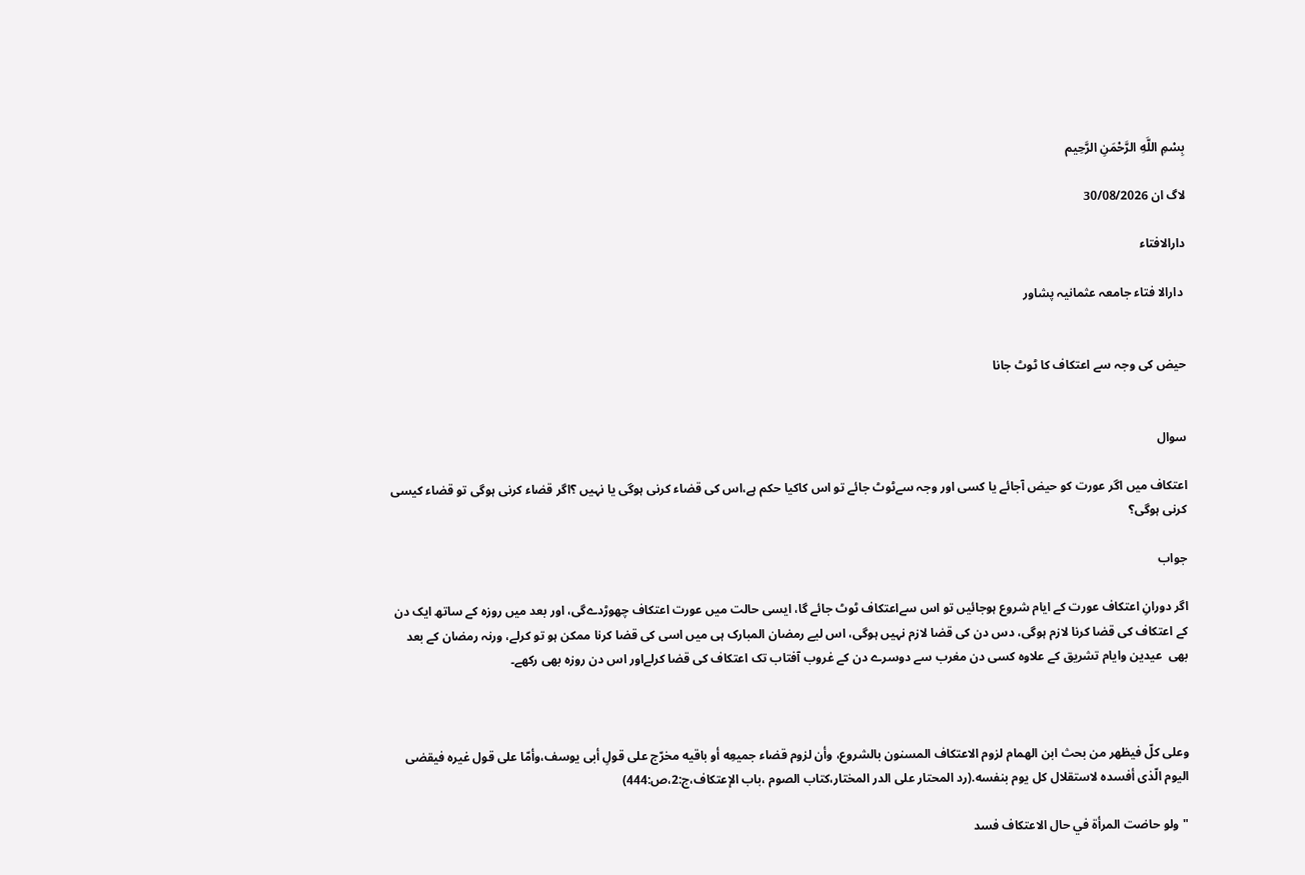بِسْمِ اللَّهِ الرَّحْمَنِ الرَّحِيم

لاگ ان 30/08/2026

دارالافتاء

 دارالا فتاء جامعہ عثمانیہ پشاور


حیض کی وجہ سے اعتکاف کا ٹوٹ جانا


سوال

اعتکاف میں اگر عورت کو حیض آجائے یا کسی اور وجہ سےٹوٹ جائے تو اس کاکیا حکم ہے،اس کی قضاء کرنی ہوگی یا نہیں ؟اگر قضاء کرنی ہوگی تو قضاء کیسی کرنی ہوگی؟

جواب

اگر دورانِ اعتکاف عورت کے ایام شروع ہوجائیں تو اس سےاعتکاف ٹوٹ جائے گا، ایسی حالت میں عورت اعتکاف چھوڑدےگی، اور بعد میں روزہ کے ساتھ ایک دن کے اعتکاف کی قضا کرنا لازم ہوگی، دس دن کی قضا لازم نہیں ہوگی، اس لیے رمضان المبارک ہی میں اسی کی قضا کرنا ممکن ہو تو کرلے، ورنہ رمضان کے بعد  بھی  عیدین وایام تشریق کے علاوہ کسی دن مغرب سے دوسرے دن کے غروب آفتاب تک اعتکاف کی قضا کرلےاور اس دن روزہ بھی رکھے۔



وعلی کلّ فیظھر من بحث ابن الھمام لزوم الاعتکاف المسنون بالشروع، وأن لزوم قضاء جمیعِه أو باقیه مخرّج علی قولِ أبی یوسف،وأمّا علی قول غیرہ فیقضی الیوم الّذی أفسدہ لاستقلال کل یوم بنفسه.(رد المحتار على الدر المختار،كتاب الصوم ،باب الإعتكاف،ج:2،ص:444)

"ولو حاضت المرأة في حال الاعتكاف فسد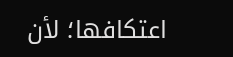اعتكافها؛ لأن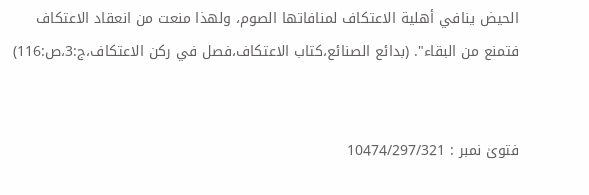الحيض ينافي أهلية الاعتكاف لمنافاتها الصوم، ولهذا منعت من انعقاد الاعتكاف فتمنع من البقاء". (بداىٔع الصناىٔع،كتاب الاعتكاف،فصل في ركن الاعتكاف،ج:3،ص:116)


فتویٰ نمبر : 10474/297/321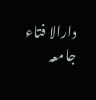دارالا فتاء جامعہ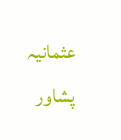عثمانیہ پشاور